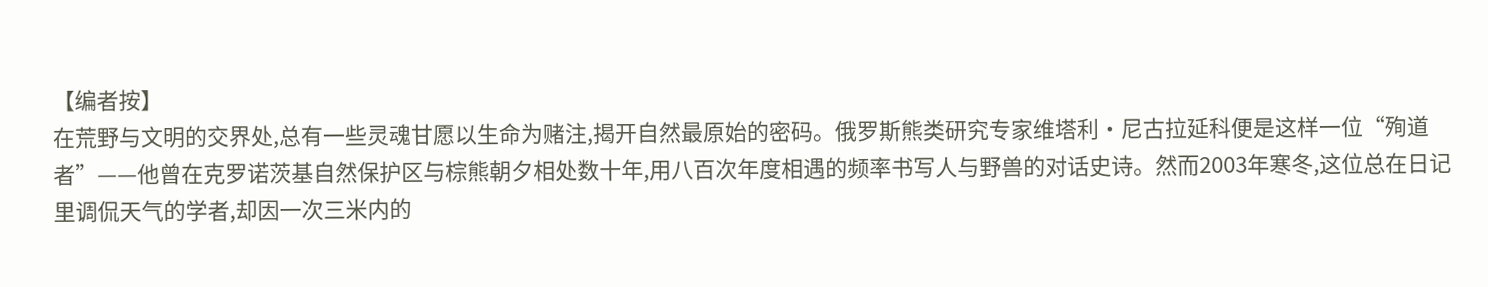【编者按】
在荒野与文明的交界处,总有一些灵魂甘愿以生命为赌注,揭开自然最原始的密码。俄罗斯熊类研究专家维塔利·尼古拉延科便是这样一位“殉道者”——他曾在克罗诺茨基自然保护区与棕熊朝夕相处数十年,用八百次年度相遇的频率书写人与野兽的对话史诗。然而2003年寒冬,这位总在日记里调侃天气的学者,却因一次三米内的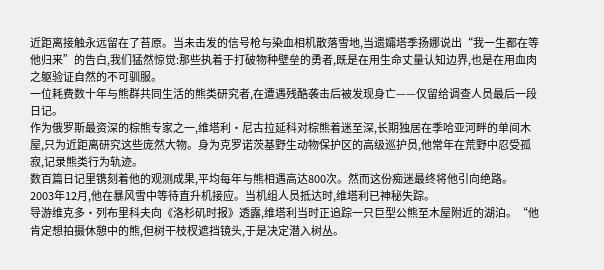近距离接触永远留在了苔原。当未击发的信号枪与染血相机散落雪地,当遗孀塔季扬娜说出“我一生都在等他归来”的告白,我们猛然惊觉:那些执着于打破物种壁垒的勇者,既是在用生命丈量认知边界,也是在用血肉之躯验证自然的不可驯服。
一位耗费数十年与熊群共同生活的熊类研究者,在遭遇残酷袭击后被发现身亡——仅留给调查人员最后一段日记。
作为俄罗斯最资深的棕熊专家之一,维塔利·尼古拉延科对棕熊着迷至深,长期独居在季哈亚河畔的单间木屋,只为近距离研究这些庞然大物。身为克罗诺茨基野生动物保护区的高级巡护员,他常年在荒野中忍受孤寂,记录熊类行为轨迹。
数百篇日记里镌刻着他的观测成果,平均每年与熊相遇高达800次。然而这份痴迷最终将他引向绝路。
2003年12月,他在暴风雪中等待直升机接应。当机组人员抵达时,维塔利已神秘失踪。
导游维克多·列布里科夫向《洛杉矶时报》透露,维塔利当时正追踪一只巨型公熊至木屋附近的湖泊。“他肯定想拍摄休憩中的熊,但树干枝杈遮挡镜头,于是决定潜入树丛。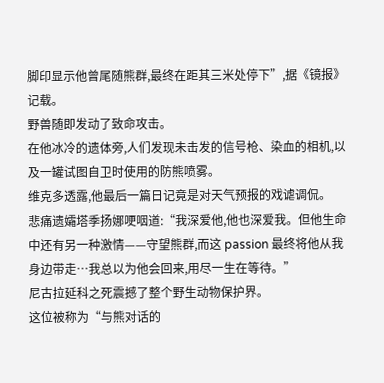脚印显示他曾尾随熊群,最终在距其三米处停下”,据《镜报》记载。
野兽随即发动了致命攻击。
在他冰冷的遗体旁,人们发现未击发的信号枪、染血的相机,以及一罐试图自卫时使用的防熊喷雾。
维克多透露,他最后一篇日记竟是对天气预报的戏谑调侃。
悲痛遗孀塔季扬娜哽咽道:“我深爱他,他也深爱我。但他生命中还有另一种激情——守望熊群,而这 passion 最终将他从我身边带走…我总以为他会回来,用尽一生在等待。”
尼古拉延科之死震撼了整个野生动物保护界。
这位被称为“与熊对话的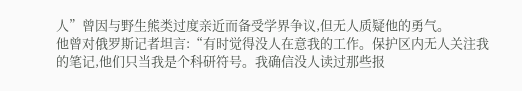人”曾因与野生熊类过度亲近而备受学界争议,但无人质疑他的勇气。
他曾对俄罗斯记者坦言:“有时觉得没人在意我的工作。保护区内无人关注我的笔记,他们只当我是个科研符号。我确信没人读过那些报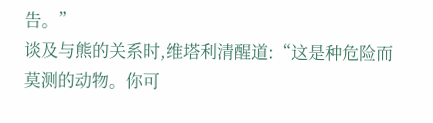告。”
谈及与熊的关系时,维塔利清醒道:“这是种危险而莫测的动物。你可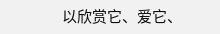以欣赏它、爱它、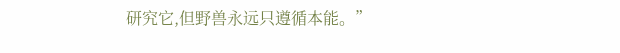研究它,但野兽永远只遵循本能。”